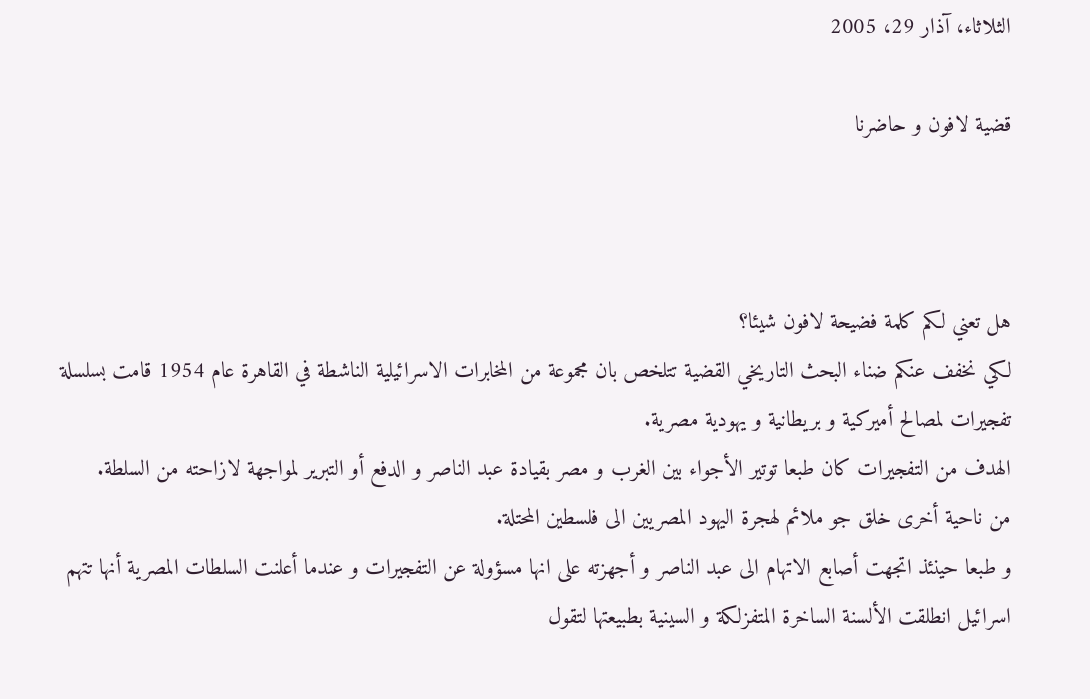الثلاثاء، آذار 29، 2005

قضية لافون و حاضرنا



هل تعني لكم كلمة فضيحة لافون شيئا؟
لكي نخفف عنكم ضناء البحث التاريخي القضية تتلخص بان مجموعة من المخابرات الاسرائيلية الناشطة في القاهرة عام 1954 قامت بسلسلة تفجيرات لمصالح أميركية و بريطانية و يهودية مصرية.
الهدف من التفجيرات كان طبعا توتير الأجواء بين الغرب و مصر بقيادة عبد الناصر و الدفع أو التبرير لمواجهة لازاحته من السلطة.
من ناحية أخرى خلق جو ملائم لهجرة اليهود المصريين الى فلسطين المحتلة.
و طبعا حينئذ اتجهت أصابع الاتهام الى عبد الناصر و أجهزته على انها مسؤولة عن التفجيرات و عندما أعلنت السلطات المصرية أنها تتهم اسرائيل انطلقت الألسنة الساخرة المتفزلكة و السينية بطبيعتها لتقول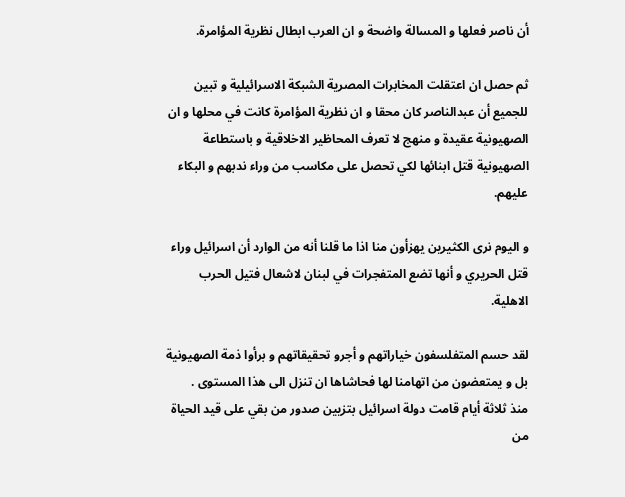أن ناصر فعلها و المسالة واضحة و ان العرب ابطال نظرية المؤامرة.

ثم حصل ان اعتقلت المخابرات المصرية الشبكة الاسرائيلية و تبين للجميع أن عبدالناصر كان محقا و ان نظرية المؤامرة كانت في محلها و ان الصهيونية عقيدة و منهج لا تعرف المحاظير الاخلاقية و باستطاعة الصهيونية قتل ابنائها لكي تحصل على مكاسب من وراء ندبهم و البكاء عليهم.

و اليوم نرى الكثيرين يهزأون منا اذا ما قلنا أنه من الوارد أن اسرائيل وراء قتل الحريري و أنها تضع المتفجرات في لبنان لاشعال فتيل الحرب الاهلية.

لقد حسم المتفلسفون خياراتهم و أجرو تحقيقاتهم و برأوا ذمة الصهيونية بل و يمتعضون من اتهامنا لها فحاشاها ان تنزل الى هذا المستوى .
منذ ثلاثة أيام قامت دولة اسرائيل بتزيين صدور من بقي على قيد الحياة من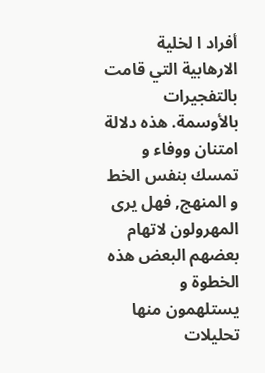أفراد ا لخلية الارهابية التي قامت بالتفجيرات بالأوسمة. هذه دلالة امتنان ووفاء و تمسك بنفس الخط و المنهج, فهل يرى المهرولون لاتهام بعضهم البعض هذه الخطوة و يستلهمون منها تحليلات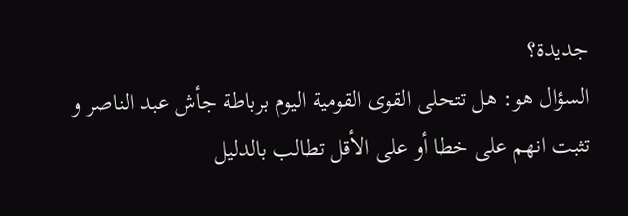جديدة؟
السؤال هو: هل تتحلى القوى القومية اليوم برباطة جأش عبد الناصر و تثبت انهم على خطا أو على الأقل تطالب بالدليل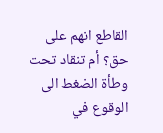القاطع انهم على حق؟ أم تنقاد تحت وطأة الضغط الى الوقوع في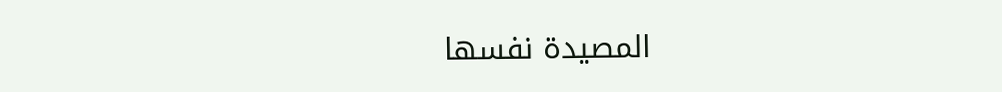المصيدة نفسها